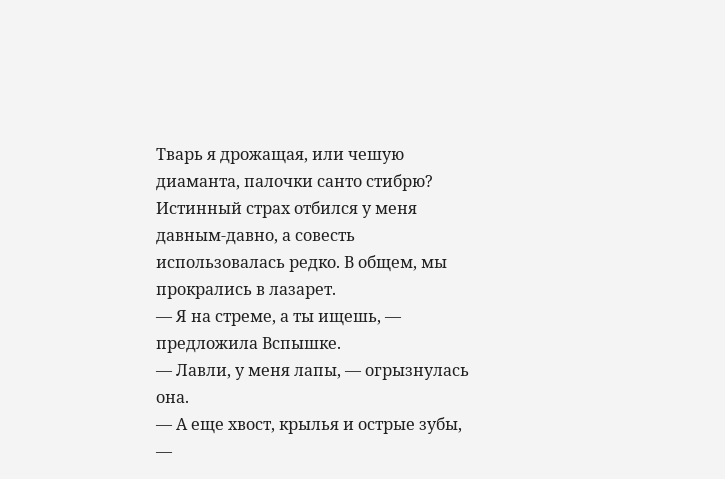Тварь я дрожащая, или чешую диаманта, палочки санто стибрю?
Истинный страх отбился у меня давным-давно, а совесть использовалась редко. В общем, мы прокрались в лазарет.
— Я на стреме, а ты ищешь, — предложила Вспышке.
— Лавли, у меня лапы, — огрызнулась она.
— А еще хвост, крылья и острые зубы, —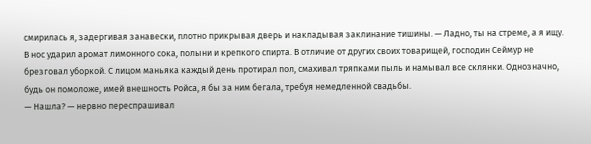смирилась я, задергивая занавески, плотно прикрывая дверь и накладывая заклинание тишины. — Ладно, ты на стреме, а я ищу.
В нос ударил аромат лимонного сока, полыни и крепкого спирта. В отличие от других своих товарищей, господин Сеймур не брезговал уборкой. С лицом маньяка каждый день протирал пол, смахивал тряпками пыль и намывал все склянки. Однозначно, будь он помоложе, имей внешность Ройса, я бы за ним бегала, требуя немедленной свадьбы.
— Нашла? — нервно переспрашивал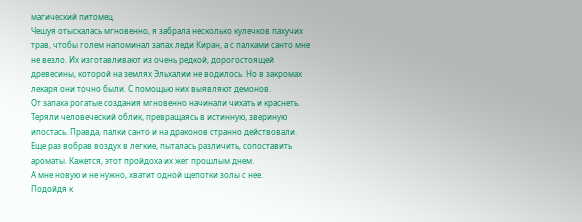магический питомец.
Чешуя отыскалась мгновенно, я забрала несколько кулечков пахучих трав, чтобы голем напоминал запах леди Киран, а с палками санто мне не везло. Их изготавливают из очень редкой, дорогостоящей древесины, которой на землях Эльхалии не водилось. Но в закромах лекаря они точно были. С помощью них выявляют демонов.
От запаха рогатые создания мгновенно начинали чихать и краснеть. Теряли человеческий облик, превращаясь в истинную, звериную ипостась. Правда, палки санто и на драконов странно действовали.
Еще раз вобрав воздух в легкие, пыталась различить, сопоставить ароматы. Кажется, этот пройдоха их жег прошлым днем.
А мне новую и не нужно, хватит одной щепотки золы с нее.
Подойдя к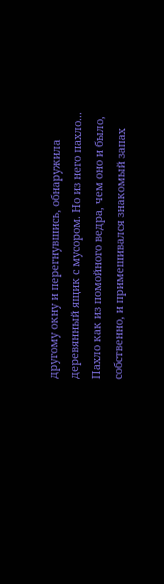другому окну и перегнувшись, обнаружила деревянный ящик с мусором. Но из него пахло... Пахло как из помойного ведра, чем оно и было, собственно, и примешивался знакомый запах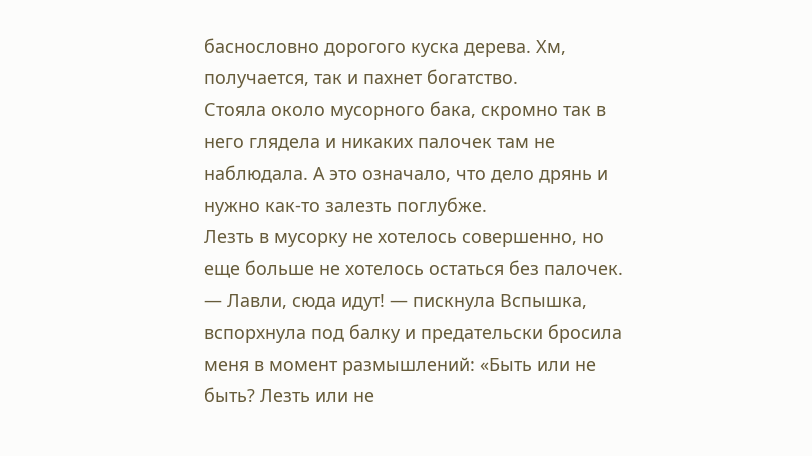баснословно дорогого куска дерева. Хм, получается, так и пахнет богатство.
Стояла около мусорного бака, скромно так в него глядела и никаких палочек там не наблюдала. А это означало, что дело дрянь и нужно как-то залезть поглубже.
Лезть в мусорку не хотелось совершенно, но еще больше не хотелось остаться без палочек.
— Лавли, сюда идут! — пискнула Вспышка, вспорхнула под балку и предательски бросила меня в момент размышлений: «Быть или не быть? Лезть или не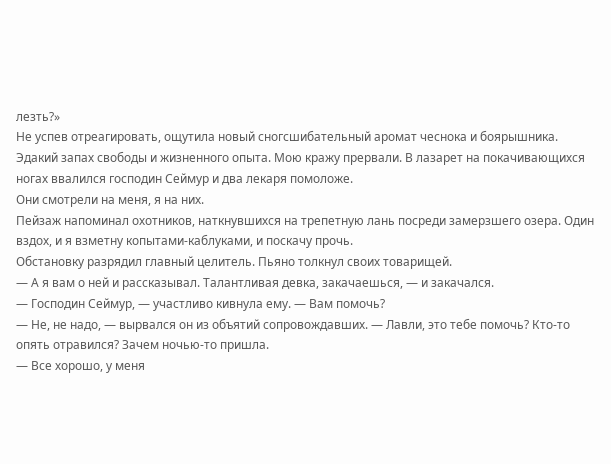лезть?»
Не успев отреагировать, ощутила новый сногсшибательный аромат чеснока и боярышника. Эдакий запах свободы и жизненного опыта. Мою кражу прервали. В лазарет на покачивающихся ногах ввалился господин Сеймур и два лекаря помоложе.
Они смотрели на меня, я на них.
Пейзаж напоминал охотников, наткнувшихся на трепетную лань посреди замерзшего озера. Один вздох, и я взметну копытами-каблуками, и поскачу прочь.
Обстановку разрядил главный целитель. Пьяно толкнул своих товарищей.
— А я вам о ней и рассказывал. Талантливая девка, закачаешься, — и закачался.
— Господин Сеймур, — участливо кивнула ему. — Вам помочь?
— Не, не надо, — вырвался он из объятий сопровождавших. — Лавли, это тебе помочь? Кто-то опять отравился? Зачем ночью-то пришла.
— Все хорошо, у меня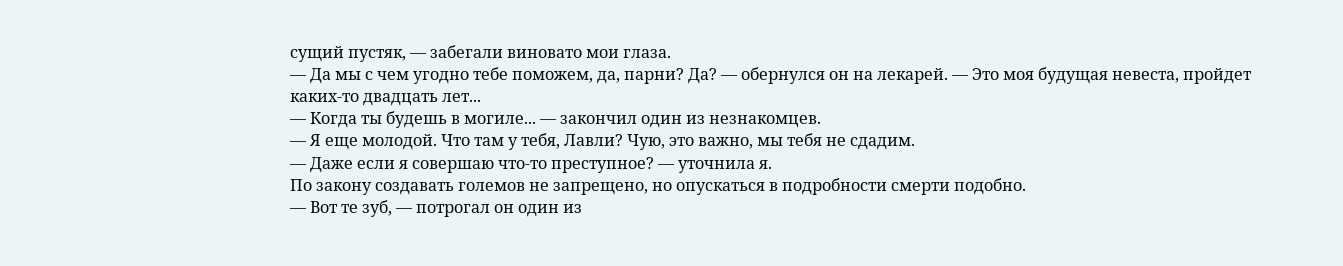сущий пустяк, — забегали виновато мои глаза.
— Да мы с чем угодно тебе поможем, да, парни? Да? — обернулся он на лекарей. — Это моя будущая невеста, пройдет каких-то двадцать лет...
— Когда ты будешь в могиле... — закончил один из незнакомцев.
— Я еще молодой. Что там у тебя, Лавли? Чую, это важно, мы тебя не сдадим.
— Даже если я совершаю что-то преступное? — уточнила я.
По закону создавать големов не запрещено, но опускаться в подробности смерти подобно.
— Вот те зуб, — потрогал он один из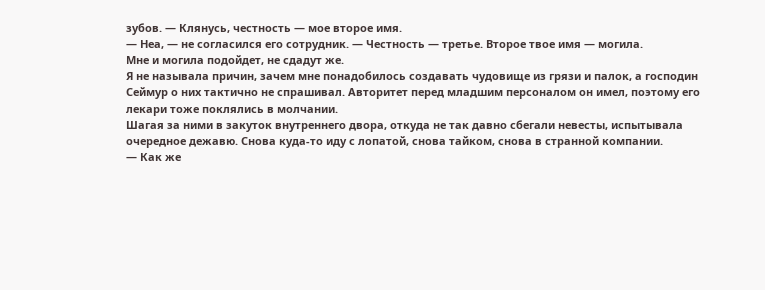зубов. — Клянусь, честность — мое второе имя.
— Неа, — не согласился его сотрудник. — Честность — третье. Второе твое имя — могила.
Мне и могила подойдет, не сдадут же.
Я не называла причин, зачем мне понадобилось создавать чудовище из грязи и палок, а господин Сеймур о них тактично не спрашивал. Авторитет перед младшим персоналом он имел, поэтому его лекари тоже поклялись в молчании.
Шагая за ними в закуток внутреннего двора, откуда не так давно сбегали невесты, испытывала очередное дежавю. Снова куда-то иду с лопатой, снова тайком, снова в странной компании.
— Как же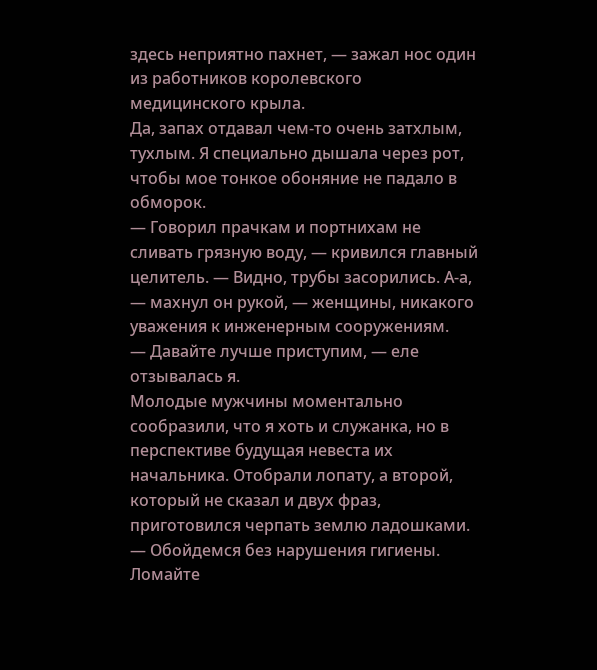здесь неприятно пахнет, — зажал нос один из работников королевского медицинского крыла.
Да, запах отдавал чем-то очень затхлым, тухлым. Я специально дышала через рот, чтобы мое тонкое обоняние не падало в обморок.
— Говорил прачкам и портнихам не сливать грязную воду, — кривился главный целитель. — Видно, трубы засорились. А-а, — махнул он рукой, — женщины, никакого уважения к инженерным сооружениям.
— Давайте лучше приступим, — еле отзывалась я.
Молодые мужчины моментально сообразили, что я хоть и служанка, но в перспективе будущая невеста их начальника. Отобрали лопату, а второй, который не сказал и двух фраз, приготовился черпать землю ладошками.
— Обойдемся без нарушения гигиены. Ломайте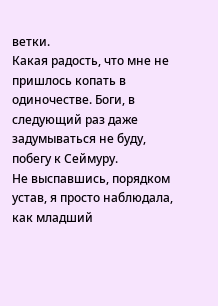ветки.
Какая радость, что мне не пришлось копать в одиночестве. Боги, в следующий раз даже задумываться не буду, побегу к Сеймуру.
Не выспавшись, порядком устав, я просто наблюдала, как младший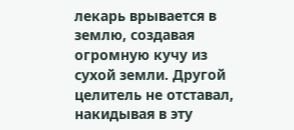лекарь врывается в землю, создавая огромную кучу из сухой земли. Другой целитель не отставал, накидывая в эту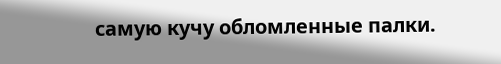самую кучу обломленные палки.